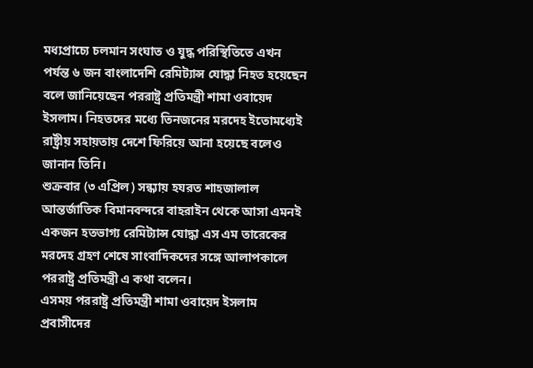মধ্যপ্রাচ্যে চলমান সংঘাত ও যুদ্ধ পরিস্থিতিতে এখন পর্যন্ত ৬ জন বাংলাদেশি রেমিট্যান্স যোদ্ধা নিহত হয়েছেন বলে জানিয়েছেন পররাষ্ট্র প্রতিমন্ত্রী শামা ওবায়েদ ইসলাম। নিহতদের মধ্যে তিনজনের মরদেহ ইতোমধ্যেই রাষ্ট্রীয় সহায়তায় দেশে ফিরিয়ে আনা হয়েছে বলেও জানান তিনি।
শুক্রবার (৩ এপ্রিল) সন্ধ্যায় হযরত শাহজালাল আন্তর্জাতিক বিমানবন্দরে বাহরাইন থেকে আসা এমনই একজন হতভাগ্য রেমিট্যান্স যোদ্ধা এস এম তারেকের মরদেহ গ্রহণ শেষে সাংবাদিকদের সঙ্গে আলাপকালে পররাষ্ট্র প্রতিমন্ত্রী এ কথা বলেন।
এসময় পররাষ্ট্র প্রতিমন্ত্রী শামা ওবায়েদ ইসলাম প্রবাসীদের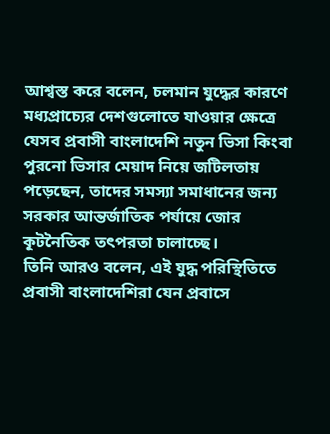আশ্বস্ত করে বলেন, চলমান যুদ্ধের কারণে মধ্যপ্রাচ্যের দেশগুলোতে যাওয়ার ক্ষেত্রে যেসব প্রবাসী বাংলাদেশি নতুন ভিসা কিংবা পুরনো ভিসার মেয়াদ নিয়ে জটিলতায় পড়েছেন, তাদের সমস্যা সমাধানের জন্য সরকার আন্তর্জাতিক পর্যায়ে জোর কূটনৈতিক তৎপরতা চালাচ্ছে।
তিনি আরও বলেন, এই যুদ্ধ পরিস্থিতিতে প্রবাসী বাংলাদেশিরা যেন প্রবাসে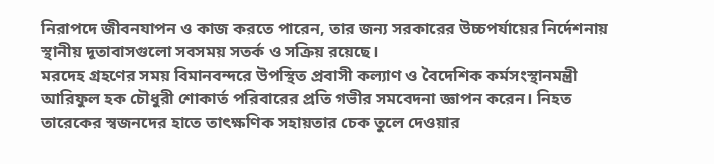নিরাপদে জীবনযাপন ও কাজ করতে পারেন, তার জন্য সরকারের উচ্চপর্যায়ের নির্দেশনায় স্থানীয় দূতাবাসগুলো সবসময় সতর্ক ও সক্রিয় রয়েছে।
মরদেহ গ্রহণের সময় বিমানবন্দরে উপস্থিত প্রবাসী কল্যাণ ও বৈদেশিক কর্মসংস্থানমন্ত্রী আরিফুল হক চৌধুরী শোকার্ত পরিবারের প্রতি গভীর সমবেদনা জ্ঞাপন করেন। নিহত তারেকের স্বজনদের হাতে তাৎক্ষণিক সহায়তার চেক তুলে দেওয়ার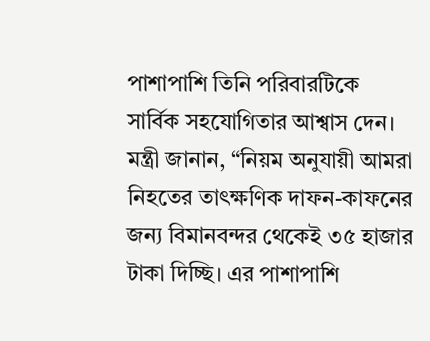পাশাপাশি তিনি পরিবারটিকে সার্বিক সহযোগিতার আশ্বাস দেন।
মন্ত্রী জানান, “নিয়ম অনুযায়ী আমরা নিহতের তাৎক্ষণিক দাফন-কাফনের জন্য বিমানবন্দর থেকেই ৩৫ হাজার টাকা দিচ্ছি। এর পাশাপাশি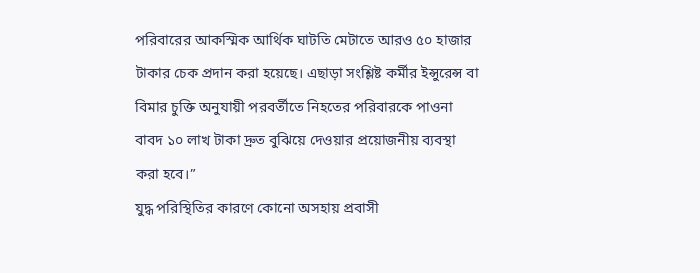পরিবারের আকস্মিক আর্থিক ঘাটতি মেটাতে আরও ৫০ হাজার টাকার চেক প্রদান করা হয়েছে। এছাড়া সংশ্লিষ্ট কর্মীর ইন্সুরেন্স বা বিমার চুক্তি অনুযায়ী পরবর্তীতে নিহতের পরিবারকে পাওনা বাবদ ১০ লাখ টাকা দ্রুত বুঝিয়ে দেওয়ার প্রয়োজনীয় ব্যবস্থা করা হবে।”
যুদ্ধ পরিস্থিতির কারণে কোনো অসহায় প্রবাসী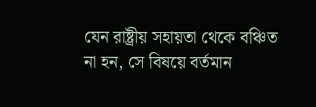যেন রাষ্ট্রীয় সহায়তা থেকে বঞ্চিত না হন, সে বিষয়ে বর্তমান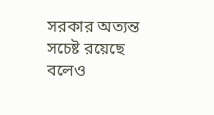সরকার অত্যন্ত সচেষ্ট রয়েছে বলেও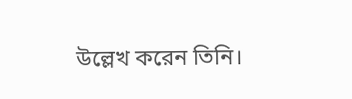উল্লেখ করেন তিনি।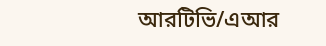আরটিভি/এআর